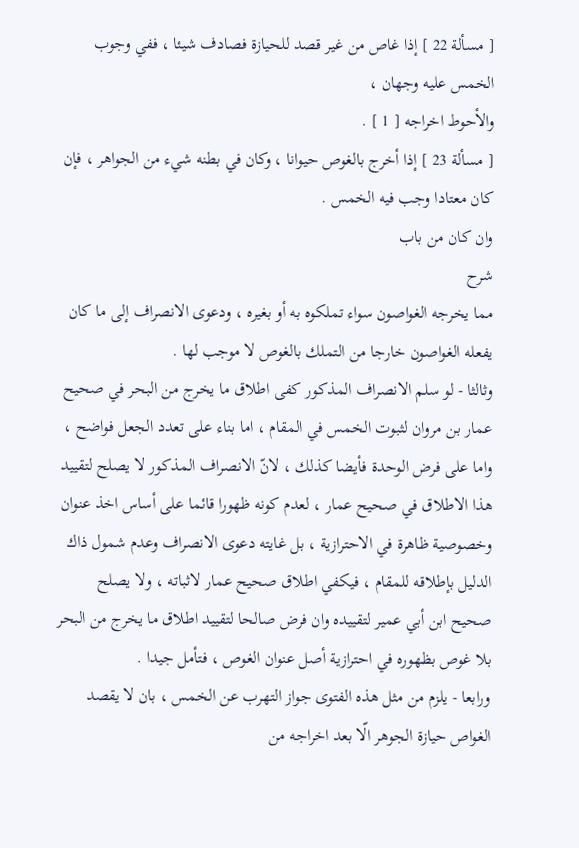[ مسألة 22 ] إذا غاص من غير قصد للحيازة فصادف شيئا ، ففي وجوب الخمس عليه وجهان ،
والأحوط اخراجه [ 1 ] .
[ مسألة 23 ] إذا أخرج بالغوص حيوانا ، وكان في بطنه شيء من الجواهر ، فإن كان معتادا وجب فيه الخمس .
وان كان من باب
شرح
مما يخرجه الغواصون سواء تملكوه به أو بغيره ، ودعوى الانصراف إلى ما كان يفعله الغواصون خارجا من التملك بالغوص لا موجب لها .
وثالثا - لو سلم الانصراف المذكور كفى اطلاق ما يخرج من البحر في صحيح عمار بن مروان لثبوت الخمس في المقام ، اما بناء على تعدد الجعل فواضح ، واما على فرض الوحدة فأيضا كذلك ، لانّ الانصراف المذكور لا يصلح لتقييد هذا الاطلاق في صحيح عمار ، لعدم كونه ظهورا قائما على أساس اخذ عنوان وخصوصية ظاهرة في الاحترازية ، بل غايته دعوى الانصراف وعدم شمول ذاك الدليل بإطلاقه للمقام ، فيكفي اطلاق صحيح عمار لاثباته ، ولا يصلح صحيح ابن أبي عمير لتقييده وان فرض صالحا لتقييد اطلاق ما يخرج من البحر بلا غوص بظهوره في احترازية أصل عنوان الغوص ، فتأمل جيدا .
ورابعا - يلزم من مثل هذه الفتوى جواز التهرب عن الخمس ، بان لا يقصد الغواص حيازة الجوهر الّا بعد اخراجه من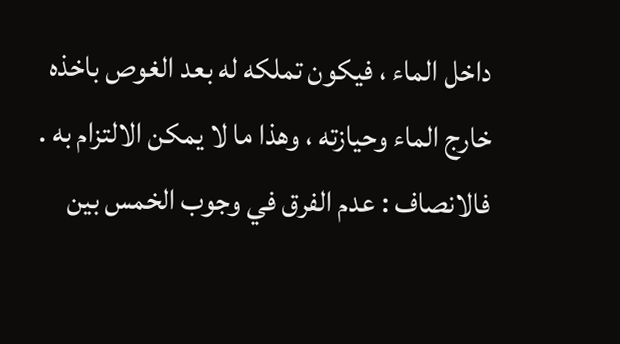داخل الماء ، فيكون تملكه له بعد الغوص باخذه خارج الماء وحيازته ، وهذا ما لا يمكن الالتزام به .
فالانصاف : عدم الفرق في وجوب الخمس بين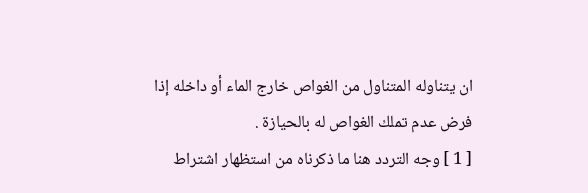ان يتناوله المتناول من الغواص خارج الماء أو داخله إذا فرض عدم تملك الغواص له بالحيازة .
[ 1 ] وجه التردد هنا ما ذكرناه من استظهار اشتراط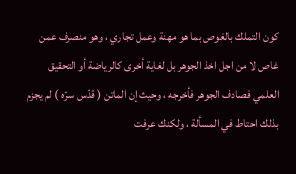كون التملك بالغوص بما هو مهنة وعمل تجاري ، وهو منصرف عمن غاص لا من اجل اخذ الجوهر بل لغاية أخرى كالرياضة أو التحقيق العلمي فصادف الجوهر فأخرجه ، وحيث إن الماتن ( قدّس سرّه ) لم يجزم بذلك احتاط في المسألة ، ولكنك عرفت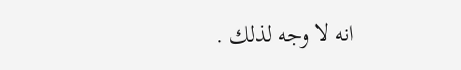انه لا وجه لذلك .